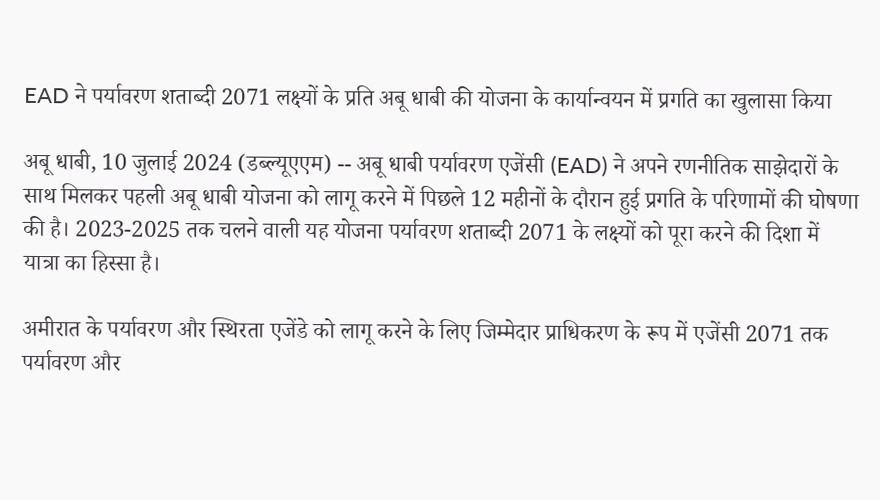EAD ने पर्यावरण शताब्दी 2071 लक्ष्यों के प्रति अबू धाबी की योजना के कार्यान्वयन में प्रगति का खुलासा किया

अबू धाबी, 10 जुलाई 2024 (डब्ल्यूएएम) -- अबू धाबी पर्यावरण एजेंसी (EAD) ने अपने रणनीतिक साझेदारों के साथ मिलकर पहली अबू धाबी योजना को लागू करने में पिछले 12 महीनों के दौरान हुई प्रगति के परिणामों की घोषणा की है। 2023-2025 तक चलने वाली यह योजना पर्यावरण शताब्दी 2071 के लक्ष्यों को पूरा करने की दिशा में यात्रा का हिस्सा है।

अमीरात के पर्यावरण और स्थिरता एजेंडे को लागू करने के लिए जिम्मेदार प्राधिकरण के रूप में एजेंसी 2071 तक पर्यावरण और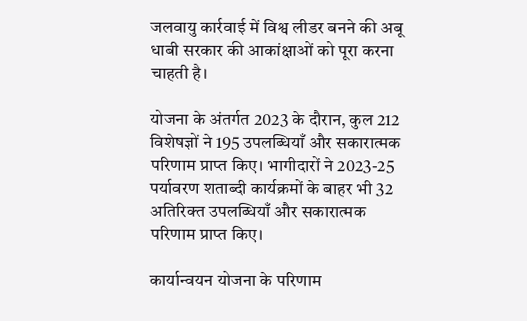जलवायु कार्रवाई में विश्व लीडर बनने की अबू धाबी सरकार की आकांक्षाओं को पूरा करना चाहती है।

योजना के अंतर्गत 2023 के दौरान, कुल 212 विशेषज्ञों ने 195 उपलब्धियाँ और सकारात्मक परिणाम प्राप्त किए। भागीदारों ने 2023-25 पर्यावरण शताब्दी कार्यक्रमों के बाहर भी 32 अतिरिक्त उपलब्धियाँ और सकारात्मक परिणाम प्राप्त किए।

कार्यान्वयन योजना के परिणाम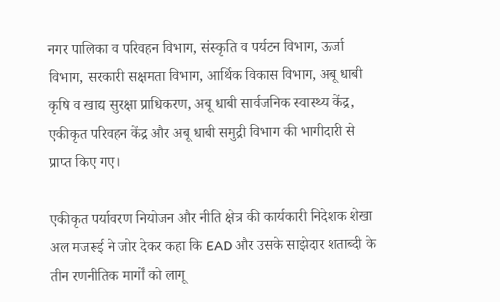नगर पालिका व परिवहन विभाग, संस्कृति व पर्यटन विभाग, ऊर्जा विभाग, सरकारी सक्षमता विभाग, आर्थिक विकास विभाग, अबू धाबी कृषि व खाद्य सुरक्षा प्राधिकरण, अबू धाबी सार्वजनिक स्वास्थ्य केंद्र, एकीकृत परिवहन केंद्र और अबू धाबी समुद्री विभाग की भागीदारी से प्राप्त किए गए।

एकीकृत पर्यावरण नियोजन और नीति क्षेत्र की कार्यकारी निदेशक शेखा अल मजरूई ने जोर देकर कहा कि EAD और उसके साझेदार शताब्दी के तीन रणनीतिक मार्गों को लागू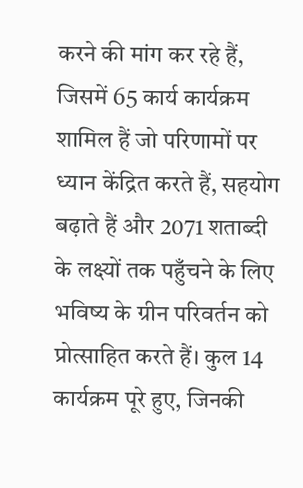करने की मांग कर रहे हैं, जिसमें 65 कार्य कार्यक्रम शामिल हैं जो परिणामों पर ध्यान केंद्रित करते हैं, सहयोग बढ़ाते हैं और 2071 शताब्दी के लक्ष्यों तक पहुँचने के लिए भविष्य के ग्रीन परिवर्तन को प्रोत्साहित करते हैं। कुल 14 कार्यक्रम पूरे हुए, जिनकी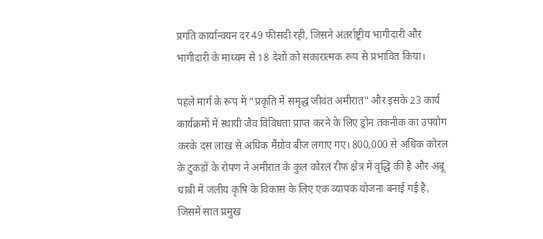प्रगति कार्यान्वयन दर 49 फीसदी रही, जिसने अंतर्राष्ट्रीय भागीदारी और भागीदारी के माध्यम से 18 देशों को सकारात्मक रूप से प्रभावित किया।

पहले मार्ग के रूप में "प्रकृति में समृद्ध जीवंत अमीरात" और इसके 23 कार्य कार्यक्रमों में स्थायी जैव विविधता प्राप्त करने के लिए ड्रोन तकनीक का उपयोग करके दस लाख से अधिक मैंग्रोव बीज लगाए गए। 800,000 से अधिक कोरल के टुकड़ों के रोपण ने अमीरात के कुल कोरल रीफ क्षेत्र में वृद्धि की है और अबू धाबी में जलीय कृषि के विकास के लिए एक व्यापक योजना बनाई गई है, जिसमें सात प्रमुख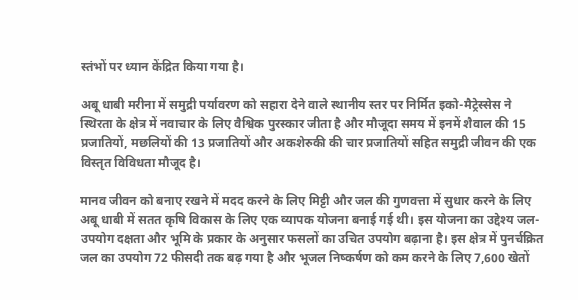स्तंभों पर ध्यान केंद्रित किया गया है।

अबू धाबी मरीना में समुद्री पर्यावरण को सहारा देने वाले स्थानीय स्तर पर निर्मित इको-मैट्रेस्सेस ने स्थिरता के क्षेत्र में नवाचार के लिए वैश्विक पुरस्कार जीता है और मौजूदा समय में इनमें शैवाल की 15 प्रजातियों, मछलियों की 13 प्रजातियों और अकशेरुकी की चार प्रजातियों सहित समुद्री जीवन की एक विस्तृत विविधता मौजूद है।

मानव जीवन को बनाए रखने में मदद करने के लिए मिट्टी और जल की गुणवत्ता में सुधार करने के लिए अबू धाबी में सतत कृषि विकास के लिए एक व्यापक योजना बनाई गई थी। इस योजना का उद्देश्य जल-उपयोग दक्षता और भूमि के प्रकार के अनुसार फसलों का उचित उपयोग बढ़ाना है। इस क्षेत्र में पुनर्चक्रित जल का उपयोग 72 फीसदी तक बढ़ गया है और भूजल निष्कर्षण को कम करने के लिए 7,600 खेतों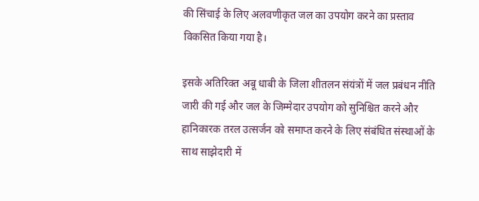की सिंचाई के लिए अलवणीकृत जल का उपयोग करने का प्रस्ताव विकसित किया गया है।

इसके अतिरिक्त अबू धाबी के जिला शीतलन संयंत्रों में जल प्रबंधन नीति जारी की गई और जल के जिम्मेदार उपयोग को सुनिश्चित करने और हानिकारक तरल उत्सर्जन को समाप्त करने के लिए संबंधित संस्थाओं के साथ साझेदारी में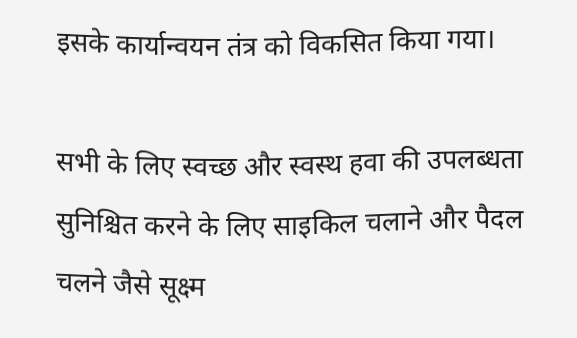इसके कार्यान्वयन तंत्र को विकसित किया गया।

सभी के लिए स्वच्छ और स्वस्थ हवा की उपलब्धता सुनिश्चित करने के लिए साइकिल चलाने और पैदल चलने जैसे सूक्ष्म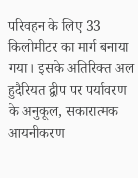परिवहन के लिए 33 किलोमीटर का मार्ग बनाया गया। इसके अतिरिक्त अल हुदैरियत द्वीप पर पर्यावरण के अनुकूल, सकारात्मक आयनीकरण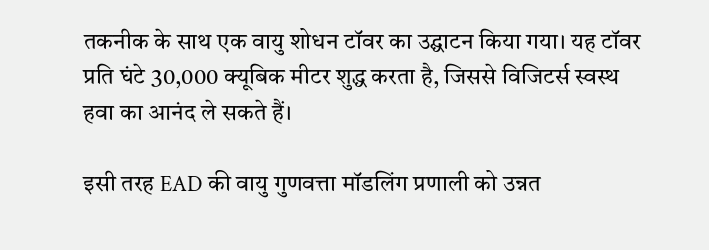तकनीक के साथ एक वायु शोधन टॉवर का उद्घाटन किया गया। यह टॉवर प्रति घंटे 30,000 क्यूबिक मीटर शुद्ध करता है, जिससे विजिटर्स स्वस्थ हवा का आनंद ले सकते हैं।

इसी तरह EAD की वायु गुणवत्ता मॉडलिंग प्रणाली को उन्नत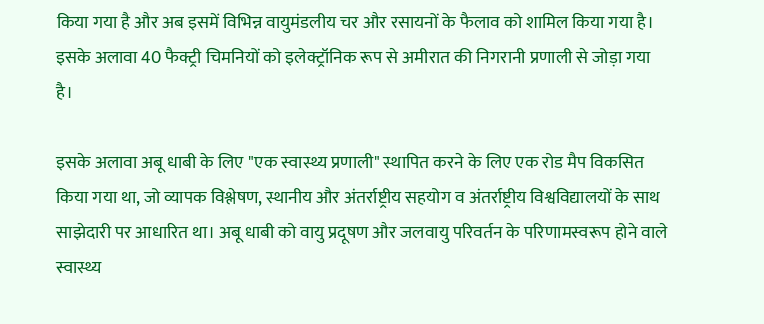किया गया है और अब इसमें विभिन्न वायुमंडलीय चर और रसायनों के फैलाव को शामिल किया गया है। इसके अलावा 40 फैक्ट्री चिमनियों को इलेक्ट्रॉनिक रूप से अमीरात की निगरानी प्रणाली से जोड़ा गया है।

इसके अलावा अबू धाबी के लिए "एक स्वास्थ्य प्रणाली" स्थापित करने के लिए एक रोड मैप विकसित किया गया था, जो व्यापक विश्लेषण, स्थानीय और अंतर्राष्ट्रीय सहयोग व अंतर्राष्ट्रीय विश्वविद्यालयों के साथ साझेदारी पर आधारित था। अबू धाबी को वायु प्रदूषण और जलवायु परिवर्तन के परिणामस्वरूप होने वाले स्वास्थ्य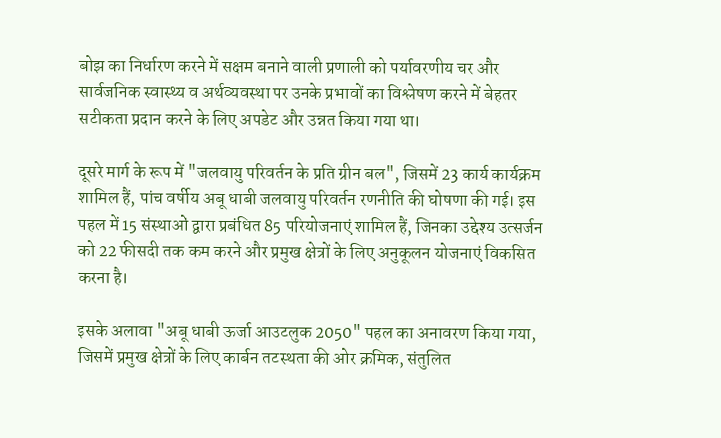बोझ का निर्धारण करने में सक्षम बनाने वाली प्रणाली को पर्यावरणीय चर और सार्वजनिक स्वास्थ्य व अर्थव्यवस्था पर उनके प्रभावों का विश्लेषण करने में बेहतर सटीकता प्रदान करने के लिए अपडेट और उन्नत किया गया था।

दूसरे मार्ग के रूप में "जलवायु परिवर्तन के प्रति ग्रीन बल", जिसमें 23 कार्य कार्यक्रम शामिल हैं, पांच वर्षीय अबू धाबी जलवायु परिवर्तन रणनीति की घोषणा की गई। इस पहल में 15 संस्थाओं द्वारा प्रबंधित 85 परियोजनाएं शामिल हैं, जिनका उद्देश्य उत्सर्जन को 22 फीसदी तक कम करने और प्रमुख क्षेत्रों के लिए अनुकूलन योजनाएं विकसित करना है।

इसके अलावा "अबू धाबी ऊर्जा आउटलुक 2050" पहल का अनावरण किया गया, जिसमें प्रमुख क्षेत्रों के लिए कार्बन तटस्थता की ओर क्रमिक, संतुलित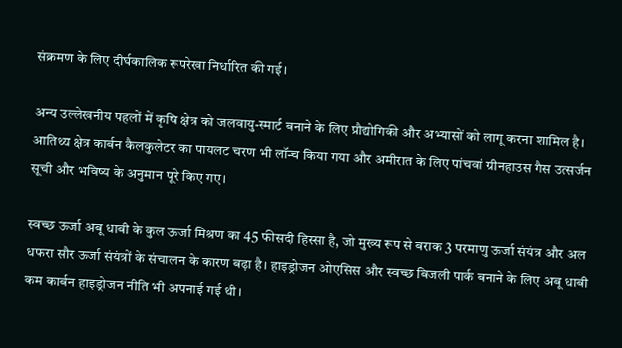संक्रमण के लिए दीर्घकालिक रूपरेखा निर्धारित की गई।

अन्य उल्लेखनीय पहलों में कृषि क्षेत्र को जलवायु-स्मार्ट बनाने के लिए प्रौद्योगिकी और अभ्यासों को लागू करना शामिल है। आतिथ्य क्षेत्र कार्बन कैलकुलेटर का पायलट चरण भी लॉन्च किया गया और अमीरात के लिए पांचवां ग्रीनहाउस गैस उत्सर्जन सूची और भविष्य के अनुमान पूरे किए गए।

स्वच्छ ऊर्जा अबू धाबी के कुल ऊर्जा मिश्रण का 45 फीसदी हिस्सा है, जो मुख्य रूप से बराक 3 परमाणु ऊर्जा संयंत्र और अल धफरा सौर ऊर्जा संयंत्रों के संचालन के कारण बढ़ा है। हाइड्रोजन ओएसिस और स्वच्छ बिजली पार्क बनाने के लिए अबू धाबी कम कार्बन हाइड्रोजन नीति भी अपनाई गई थी।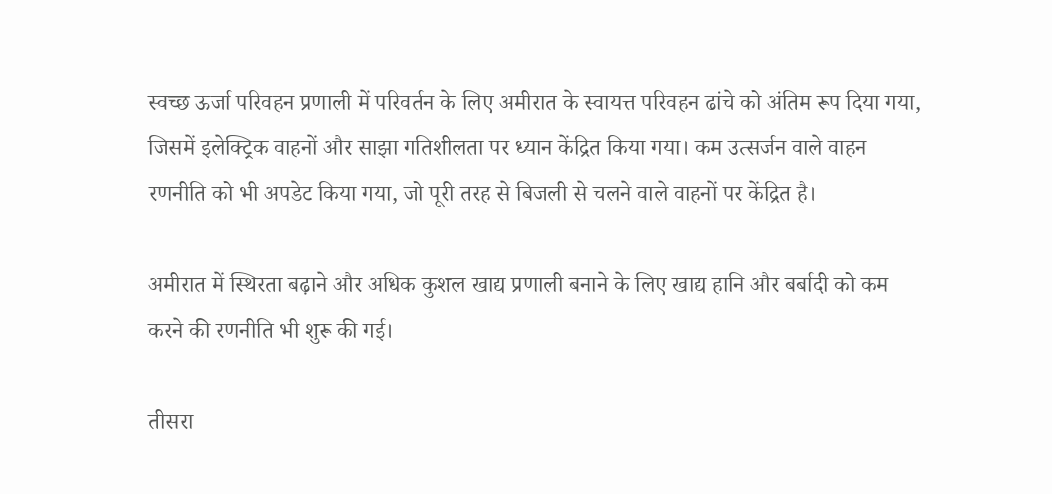स्वच्छ ऊर्जा परिवहन प्रणाली में परिवर्तन के लिए अमीरात के स्वायत्त परिवहन ढांचे को अंतिम रूप दिया गया, जिसमें इलेक्ट्रिक वाहनों और साझा गतिशीलता पर ध्यान केंद्रित किया गया। कम उत्सर्जन वाले वाहन रणनीति को भी अपडेट किया गया, जो पूरी तरह से बिजली से चलने वाले वाहनों पर केंद्रित है।

अमीरात में स्थिरता बढ़ाने और अधिक कुशल खाद्य प्रणाली बनाने के लिए खाद्य हानि और बर्बादी को कम करने की रणनीति भी शुरू की गई।

तीसरा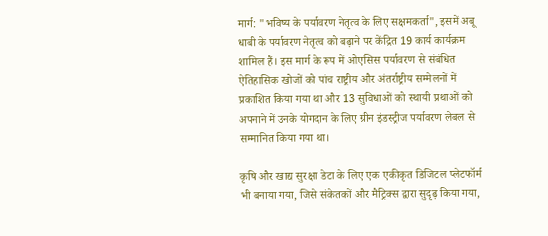मार्ग: "भविष्य के पर्यावरण नेतृत्व के लिए सक्षमकर्ता", इसमें अबू धाबी के पर्यावरण नेतृत्व को बढ़ाने पर केंद्रित 19 कार्य कार्यक्रम शामिल हैं। इस मार्ग के रूप में ओएसिस पर्यावरण से संबंधित ऐतिहासिक खोजों को पांच राष्ट्रीय और अंतर्राष्ट्रीय सम्मेलनों में प्रकाशित किया गया था और 13 सुविधाओं को स्थायी प्रथाओं को अपनाने में उनके योगदान के लिए ग्रीन इंडस्ट्रीज पर्यावरण लेबल से सम्मानित किया गया था।

कृषि और खाद्य सुरक्षा डेटा के लिए एक एकीकृत डिजिटल प्लेटफॉर्म भी बनाया गया, जिसे संकेतकों और मैट्रिक्स द्वारा सुदृढ़ किया गया,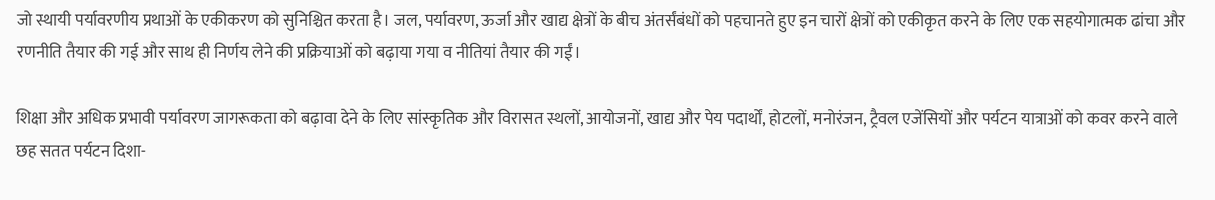जो स्थायी पर्यावरणीय प्रथाओं के एकीकरण को सुनिश्चित करता है। जल, पर्यावरण, ऊर्जा और खाद्य क्षेत्रों के बीच अंतर्संबंधों को पहचानते हुए इन चारों क्षेत्रों को एकीकृत करने के लिए एक सहयोगात्मक ढांचा और रणनीति तैयार की गई और साथ ही निर्णय लेने की प्रक्रियाओं को बढ़ाया गया व नीतियां तैयार की गईं।

शिक्षा और अधिक प्रभावी पर्यावरण जागरूकता को बढ़ावा देने के लिए सांस्कृतिक और विरासत स्थलों, आयोजनों, खाद्य और पेय पदार्थों, होटलों, मनोरंजन, ट्रैवल एजेंसियों और पर्यटन यात्राओं को कवर करने वाले छह सतत पर्यटन दिशा-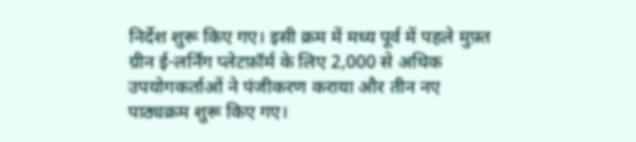निर्देश शुरू किए गए। इसी क्रम में मध्य पूर्व में पहले मुफ़्त ग्रीन ई-लर्निंग प्लेटफ़ॉर्म के लिए 2,000 से अधिक उपयोगकर्ताओं ने पंजीकरण कराया और तीन नए पाठ्यक्रम शुरू किए गए।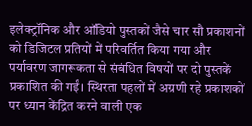इलेक्ट्रॉनिक और ऑडियो पुस्तकों जैसे चार सौ प्रकाशनों को डिजिटल प्रतियों में परिवर्तित किया गया और पर्यावरण जागरूकता से संबंधित विषयों पर दो पुस्तकें प्रकाशित की गईं। स्थिरता पहलों में अग्रणी रहे प्रकाशकों पर ध्यान केंद्रित करने वाली एक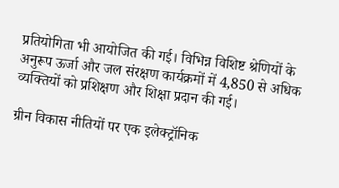प्रतियोगिता भी आयोजित की गई। विभिन्न विशिष्ट श्रेणियों के अनुरूप ऊर्जा और जल संरक्षण कार्यक्रमों में 4,850 से अधिक व्यक्तियों को प्रशिक्षण और शिक्षा प्रदान की गई।

ग्रीन विकास नीतियों पर एक इलेक्ट्रॉनिक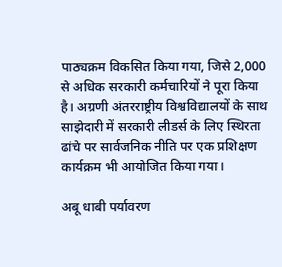पाठ्यक्रम विकसित किया गया, जिसे 2,000 से अधिक सरकारी कर्मचारियों ने पूरा किया है। अग्रणी अंतरराष्ट्रीय विश्वविद्यालयों के साथ साझेदारी में सरकारी लीडर्स के लिए स्थिरता ढांचे पर सार्वजनिक नीति पर एक प्रशिक्षण कार्यक्रम भी आयोजित किया गया।

अबू धाबी पर्यावरण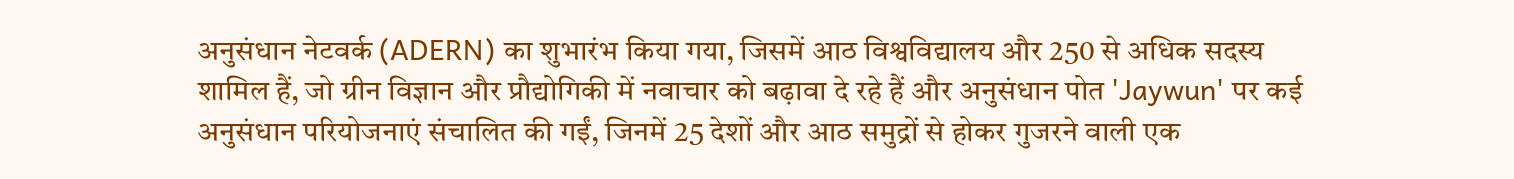अनुसंधान नेटवर्क (ADERN) का शुभारंभ किया गया, जिसमें आठ विश्वविद्यालय और 250 से अधिक सदस्य शामिल हैं, जो ग्रीन विज्ञान और प्रौद्योगिकी में नवाचार को बढ़ावा दे रहे हैं और अनुसंधान पोत 'Jaywun' पर कई अनुसंधान परियोजनाएं संचालित की गईं, जिनमें 25 देशों और आठ समुद्रों से होकर गुजरने वाली एक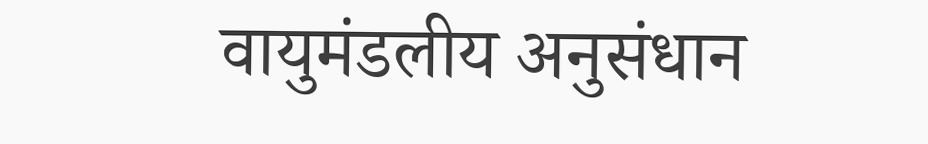वायुमंडलीय अनुसंधान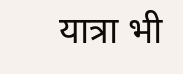यात्रा भी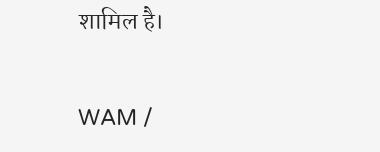शामिल है।

WAM /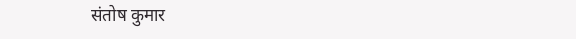संतोष कुमार